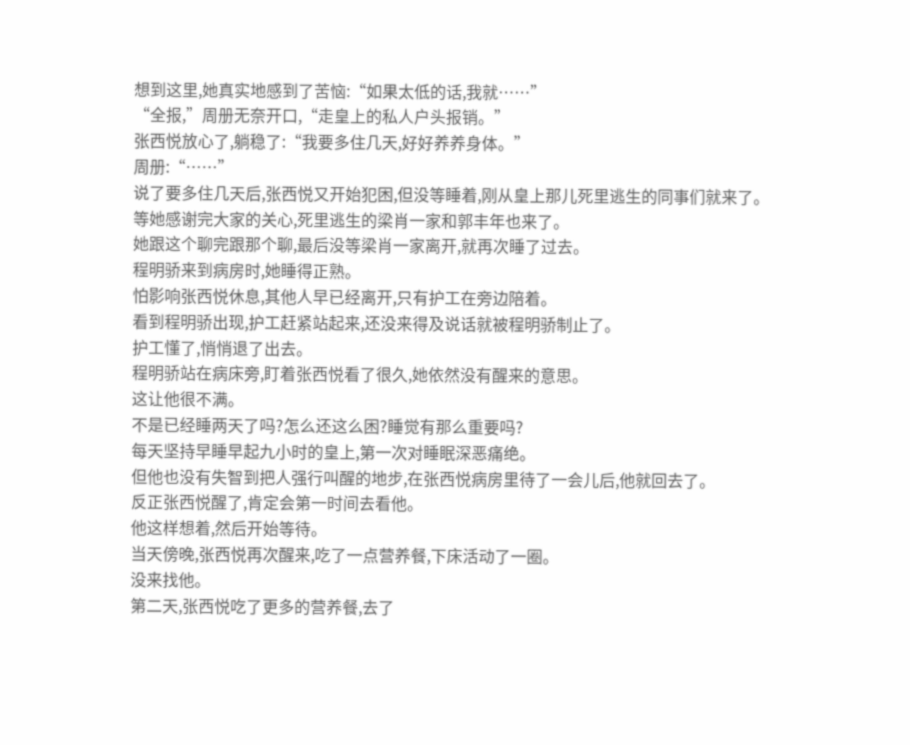想到这里,她真实地感到了苦恼:“如果太低的话,我就……”
“全报,”周册无奈开口,“走皇上的私人户头报销。”
张西悦放心了,躺稳了:“我要多住几天,好好养养身体。”
周册:“……”
说了要多住几天后,张西悦又开始犯困,但没等睡着,刚从皇上那儿死里逃生的同事们就来了。
等她感谢完大家的关心,死里逃生的梁肖一家和郭丰年也来了。
她跟这个聊完跟那个聊,最后没等梁肖一家离开,就再次睡了过去。
程明骄来到病房时,她睡得正熟。
怕影响张西悦休息,其他人早已经离开,只有护工在旁边陪着。
看到程明骄出现,护工赶紧站起来,还没来得及说话就被程明骄制止了。
护工懂了,悄悄退了出去。
程明骄站在病床旁,盯着张西悦看了很久,她依然没有醒来的意思。
这让他很不满。
不是已经睡两天了吗?怎么还这么困?睡觉有那么重要吗?
每天坚持早睡早起九小时的皇上,第一次对睡眠深恶痛绝。
但他也没有失智到把人强行叫醒的地步,在张西悦病房里待了一会儿后,他就回去了。
反正张西悦醒了,肯定会第一时间去看他。
他这样想着,然后开始等待。
当天傍晚,张西悦再次醒来,吃了一点营养餐,下床活动了一圈。
没来找他。
第二天,张西悦吃了更多的营养餐,去了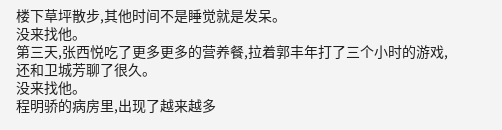楼下草坪散步,其他时间不是睡觉就是发呆。
没来找他。
第三天,张西悦吃了更多更多的营养餐,拉着郭丰年打了三个小时的游戏,还和卫城芳聊了很久。
没来找他。
程明骄的病房里,出现了越来越多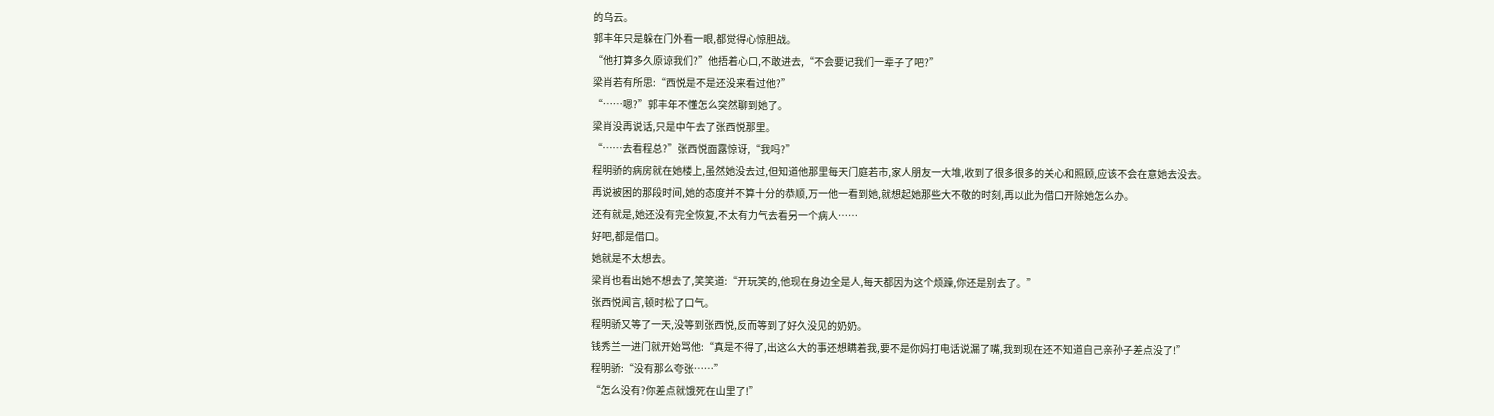的乌云。
郭丰年只是躲在门外看一眼,都觉得心惊胆战。
“他打算多久原谅我们?”他捂着心口,不敢进去,“不会要记我们一辈子了吧?”
梁肖若有所思:“西悦是不是还没来看过他?”
“……嗯?”郭丰年不懂怎么突然聊到她了。
梁肖没再说话,只是中午去了张西悦那里。
“……去看程总?”张西悦面露惊讶,“我吗?”
程明骄的病房就在她楼上,虽然她没去过,但知道他那里每天门庭若市,家人朋友一大堆,收到了很多很多的关心和照顾,应该不会在意她去没去。
再说被困的那段时间,她的态度并不算十分的恭顺,万一他一看到她,就想起她那些大不敬的时刻,再以此为借口开除她怎么办。
还有就是,她还没有完全恢复,不太有力气去看另一个病人……
好吧,都是借口。
她就是不太想去。
梁肖也看出她不想去了,笑笑道:“开玩笑的,他现在身边全是人,每天都因为这个烦躁,你还是别去了。”
张西悦闻言,顿时松了口气。
程明骄又等了一天,没等到张西悦,反而等到了好久没见的奶奶。
钱秀兰一进门就开始骂他:“真是不得了,出这么大的事还想瞒着我,要不是你妈打电话说漏了嘴,我到现在还不知道自己亲孙子差点没了!”
程明骄:“没有那么夸张……”
“怎么没有?你差点就饿死在山里了!”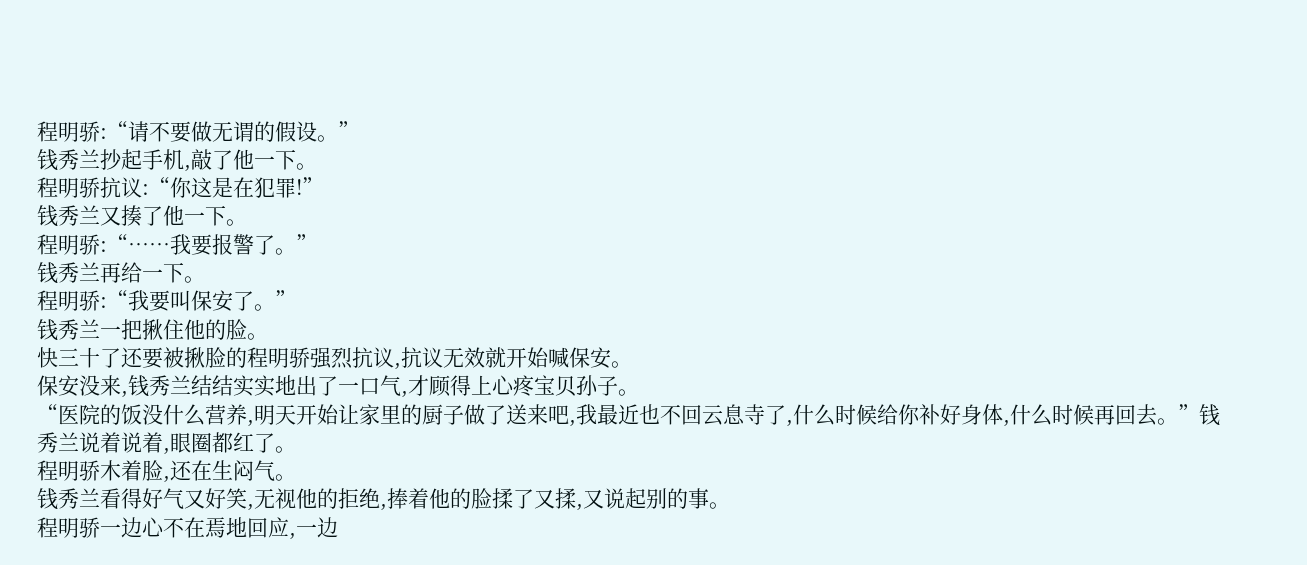程明骄:“请不要做无谓的假设。”
钱秀兰抄起手机,敲了他一下。
程明骄抗议:“你这是在犯罪!”
钱秀兰又揍了他一下。
程明骄:“……我要报警了。”
钱秀兰再给一下。
程明骄:“我要叫保安了。”
钱秀兰一把揪住他的脸。
快三十了还要被揪脸的程明骄强烈抗议,抗议无效就开始喊保安。
保安没来,钱秀兰结结实实地出了一口气,才顾得上心疼宝贝孙子。
“医院的饭没什么营养,明天开始让家里的厨子做了送来吧,我最近也不回云息寺了,什么时候给你补好身体,什么时候再回去。”钱秀兰说着说着,眼圈都红了。
程明骄木着脸,还在生闷气。
钱秀兰看得好气又好笑,无视他的拒绝,捧着他的脸揉了又揉,又说起别的事。
程明骄一边心不在焉地回应,一边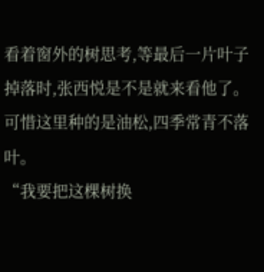看着窗外的树思考,等最后一片叶子掉落时,张西悦是不是就来看他了。
可惜这里种的是油松,四季常青不落叶。
“我要把这棵树换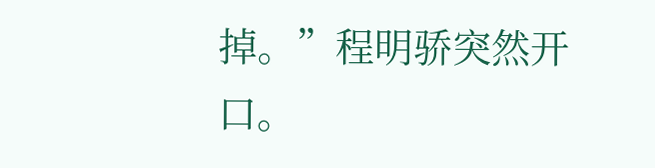掉。”程明骄突然开口。